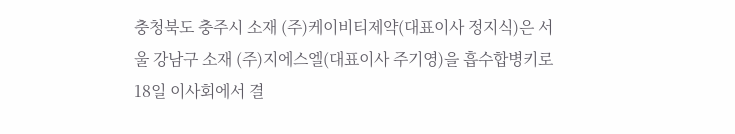충청북도 충주시 소재 (주)케이비티제약(대표이사 정지식)은 서울 강남구 소재 (주)지에스엘(대표이사 주기영)을 흡수합병키로 18일 이사회에서 결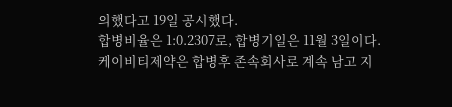의했다고 19일 공시했다.
합병비율은 1:0.2307로, 합병기일은 11월 3일이다.
케이비티제약은 합병후 존속회사로 계속 남고 지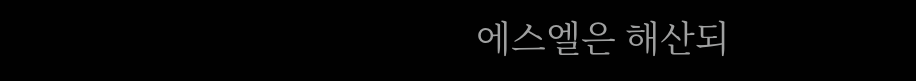에스엘은 해산되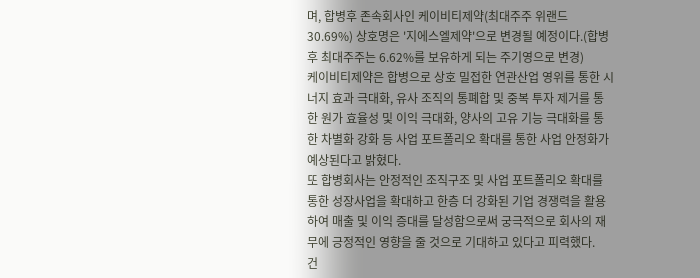며, 합병후 존속회사인 케이비티제약(최대주주 위랜드 30.69%) 상호명은 '지에스엘제약'으로 변경될 예정이다.(합병후 최대주주는 6.62%를 보유하게 되는 주기영으로 변경)
케이비티제약은 합병으로 상호 밀접한 연관산업 영위를 통한 시너지 효과 극대화, 유사 조직의 통폐합 및 중복 투자 제거를 통한 원가 효율성 및 이익 극대화, 양사의 고유 기능 극대화를 통한 차별화 강화 등 사업 포트폴리오 확대를 통한 사업 안정화가 예상된다고 밝혔다.
또 합병회사는 안정적인 조직구조 및 사업 포트폴리오 확대를 통한 성장사업을 확대하고 한층 더 강화된 기업 경쟁력을 활용하여 매출 및 이익 증대를 달성함으로써 궁극적으로 회사의 재무에 긍정적인 영향을 줄 것으로 기대하고 있다고 피력했다.
건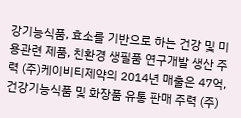강기능식품, 효소를 기반으로 하는 건강 및 미용관련 제품, 친환경 생필품 연구개발 생산 주력 (주)케이비티제약의 2014년 매출은 47억, 건강기능식품 및 화장품 유통 판매 주력 (주)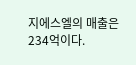지에스엘의 매출은 234억이다.